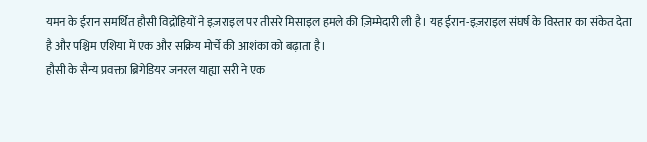यमन के ईरान समर्थित हौसी विद्रोहियों ने इज़राइल पर तीसरे मिसाइल हमले की ज़िम्मेदारी ली है। यह ईरान-इज़राइल संघर्ष के विस्तार का संकेत देता है और पश्चिम एशिया में एक और सक्रिय मोर्चे की आशंका को बढ़ाता है।
हौसी के सैन्य प्रवक्ता ब्रिगेडियर जनरल याह्या सरी ने एक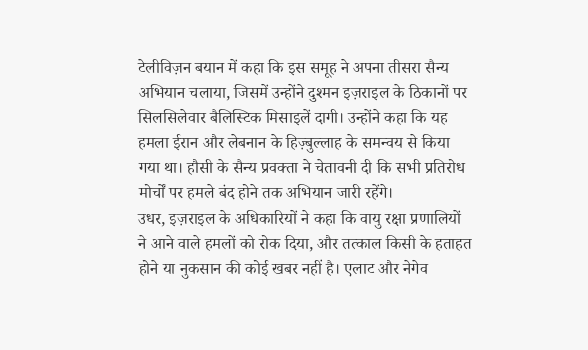टेलीविज़न बयान में कहा कि इस समूह ने अपना तीसरा सैन्य अभियान चलाया, जिसमें उन्होंने दुश्मन इज़राइल के ठिकानों पर सिलसिलेवार बैलिस्टिक मिसाइलें दागी। उन्होंने कहा कि यह हमला ईरान और लेबनान के हिज़्बुल्लाह के समन्वय से किया गया था। हौसी के सैन्य प्रवक्ता ने चेतावनी दी कि सभी प्रतिरोध मोर्चों पर हमले बंद होने तक अभियान जारी रहेंगे।
उधर, इज़राइल के अधिकारियों ने कहा कि वायु रक्षा प्रणालियों ने आने वाले हमलों को रोक दिया, और तत्काल किसी के हताहत होने या नुकसान की कोई खबर नहीं है। एलाट और नेगेव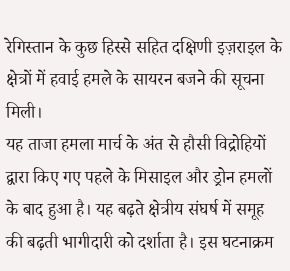रेगिस्तान के कुछ हिस्से सहित दक्षिणी इज़राइल के क्षेत्रों में हवाई हमले के सायरन बजने की सूचना मिली।
यह ताजा हमला मार्च के अंत से हौसी विद्रोहियों द्वारा किए गए पहले के मिसाइल और ड्रोन हमलों के बाद हुआ है। यह बढ़ते क्षेत्रीय संघर्ष में समूह की बढ़ती भागीदारी को दर्शाता है। इस घटनाक्रम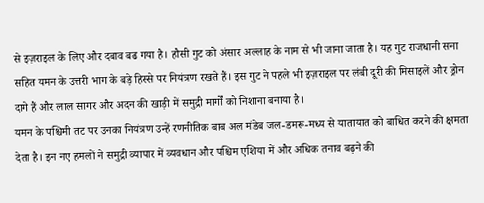से इज़राइल के लिए और दबाव बढ गया है। हौसी गुट को अंसार अल्लाह के नाम से भी जाना जाता है। यह गुट राजधानी सना सहित यमन के उत्तरी भाग के बड़े हिस्से पर नियंत्रण रखते हैं। इस गुट ने पहले भी इज़राइल पर लंबी दूरी की मिसाइलें और ड्रोन दागे हैं और लाल सागर और अदन की खाड़ी में समुद्री मार्गों को निशाना बनाया है।
यमन के पश्चिमी तट पर उनका नियंत्रण उन्हें रणनीतिक बाब अल मंडेब जल-डमरू-मध्य से यातायात को बाधित करने की क्षमता देता है। इन नए हमलों ने समुद्री व्यापार में व्यवधान और पश्चिम एशिया में और अधिक तनाव बढ़ने की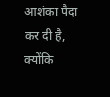आशंका पैदा कर दी है, क्योंकि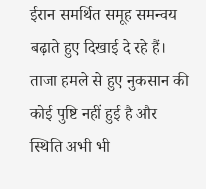ईरान समर्थित समूह समन्वय बढ़ाते हुए दिखाई दे रहे हैं। ताजा हमले से हुए नुकसान की कोई पुष्टि नहीं हुई है और स्थिति अभी भी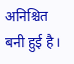अनिश्चित बनी हुई है।